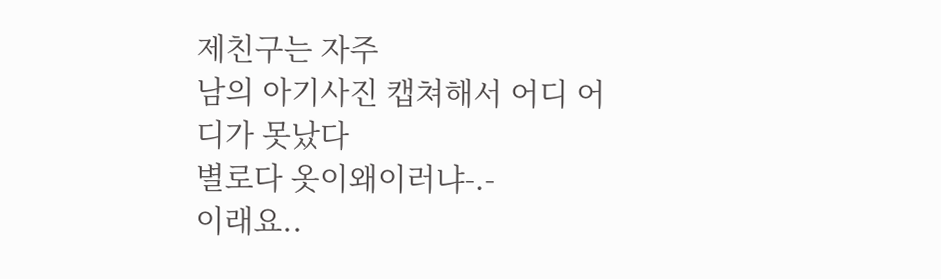제친구는 자주
남의 아기사진 캡쳐해서 어디 어디가 못났다
별로다 옷이왜이러냐-.-
이래요..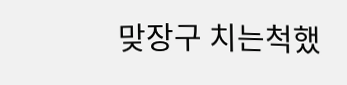맞장구 치는척했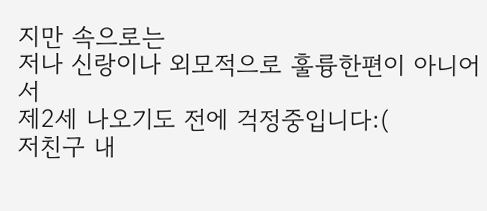지만 속으로는
저나 신랑이나 외모적으로 훌륭한편이 아니어서
제2세 나오기도 전에 걱정중입니다:(
저친구 내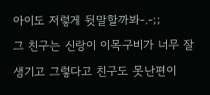아이도 저렇게 뒷말할까봐-.-;;
그 친구는 신랑이 이목구비가 너무 잘생기고 그렇다고 친구도 못난편이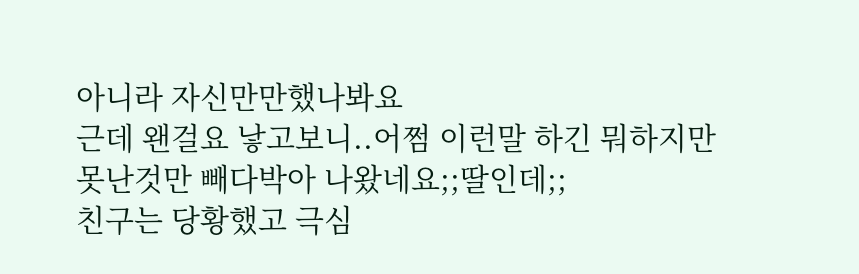아니라 자신만만했나봐요
근데 왠걸요 낳고보니..어쩜 이런말 하긴 뭐하지만
못난것만 빼다박아 나왔네요;;딸인데;;
친구는 당황했고 극심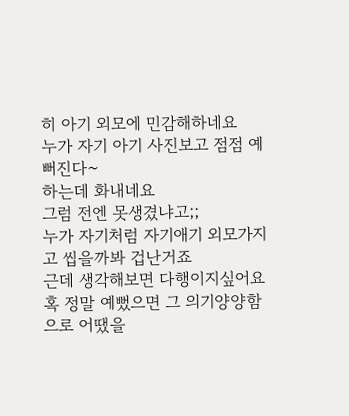히 아기 외모에 민감해하네요
누가 자기 아기 사진보고 점점 예뻐진다~
하는데 화내네요
그럼 전엔 못생겼냐고;;
누가 자기처럼 자기애기 외모가지고 씹을까봐 겁난거죠
근데 생각해보면 다행이지싶어요
혹 정말 예뻤으면 그 의기양양함으로 어땠을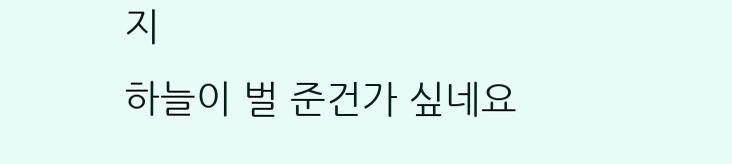지
하늘이 벌 준건가 싶네요